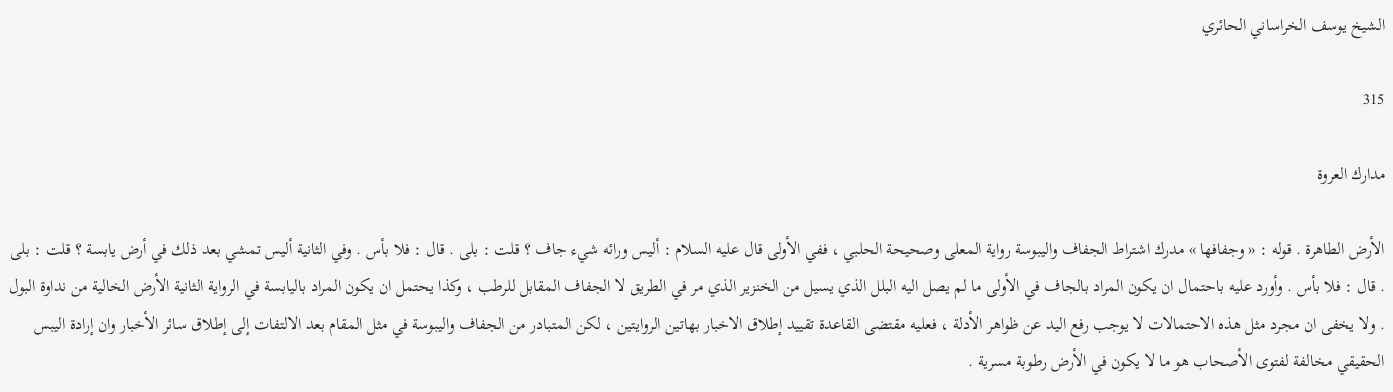الشيخ يوسف الخراساني الحائري

315

مدارك العروة

الأرض الطاهرة . قوله : « وجفافها » مدرك اشتراط الجفاف واليبوسة رواية المعلى وصحيحة الحلبي ، ففي الأولى قال عليه السلام : أليس ورائه شيء جاف ؟ قلت : بلى . قال : فلا بأس . وفي الثانية أليس تمشي بعد ذلك في أرض يابسة ؟ قلت : بلى . قال : فلا بأس . وأورد عليه باحتمال ان يكون المراد بالجاف في الأولى ما لم يصل اليه البلل الذي يسيل من الخنزير الذي مر في الطريق لا الجفاف المقابل للرطب ، وكذا يحتمل ان يكون المراد باليابسة في الرواية الثانية الأرض الخالية من نداوة البول . ولا يخفى ان مجرد مثل هذه الاحتمالات لا يوجب رفع اليد عن ظواهر الأدلة ، فعليه مقتضى القاعدة تقييد إطلاق الاخبار بهاتين الروايتين ، لكن المتبادر من الجفاف واليبوسة في مثل المقام بعد الالتفات إلى إطلاق سائر الأخبار وان إرادة اليبس الحقيقي مخالفة لفتوى الأصحاب هو ما لا يكون في الأرض رطوبة مسرية .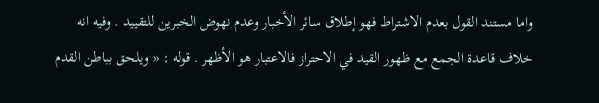واما مستند القول بعدم الاشتراط فهو إطلاق سائر الأخبار وعدم نهوض الخبرين للتقييد . وفيه انه خلاف قاعدة الجمع مع ظهور القيد في الاحتراز فالاعتبار هو الأظهر . قوله : « ويلحق بباطن القدم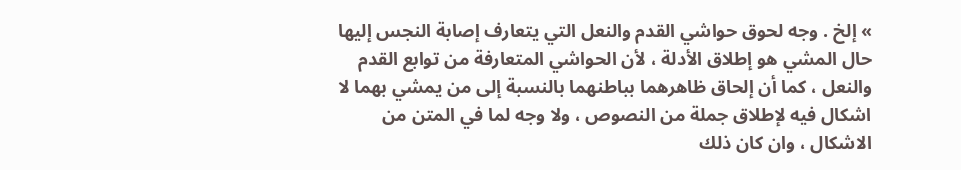» إلخ . وجه لحوق حواشي القدم والنعل التي يتعارف إصابة النجس إليها حال المشي هو إطلاق الأدلة ، لأن الحواشي المتعارفة من توابع القدم والنعل ، كما أن إلحاق ظاهرهما بباطنهما بالنسبة إلى من يمشي بهما لا اشكال فيه لإطلاق جملة من النصوص ، ولا وجه لما في المتن من الاشكال ، وان كان ذلك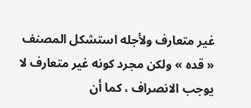غير متعارف ولأجله استشكل المصنف « قده » ولكن مجرد كونه غير متعارف لا يوجب الانصراف ، كما أن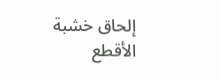إلحاق خشبة الأقطع